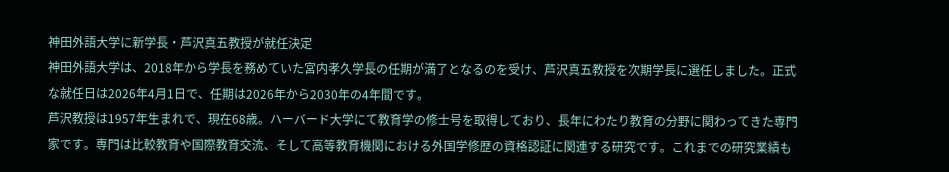神田外語大学に新学長・芦沢真五教授が就任決定
神田外語大学は、2018年から学長を務めていた宮内孝久学長の任期が満了となるのを受け、芦沢真五教授を次期学長に選任しました。正式な就任日は2026年4月1日で、任期は2026年から2030年の4年間です。
芦沢教授は1957年生まれで、現在68歳。ハーバード大学にて教育学の修士号を取得しており、長年にわたり教育の分野に関わってきた専門家です。専門は比較教育や国際教育交流、そして高等教育機関における外国学修歴の資格認証に関連する研究です。これまでの研究業績も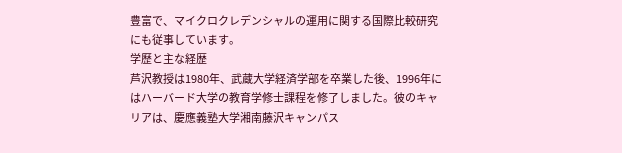豊富で、マイクロクレデンシャルの運用に関する国際比較研究にも従事しています。
学歷と主な経歴
芦沢教授は1980年、武蔵大学経済学部を卒業した後、1996年にはハーバード大学の教育学修士課程を修了しました。彼のキャリアは、慶應義塾大学湘南藤沢キャンパス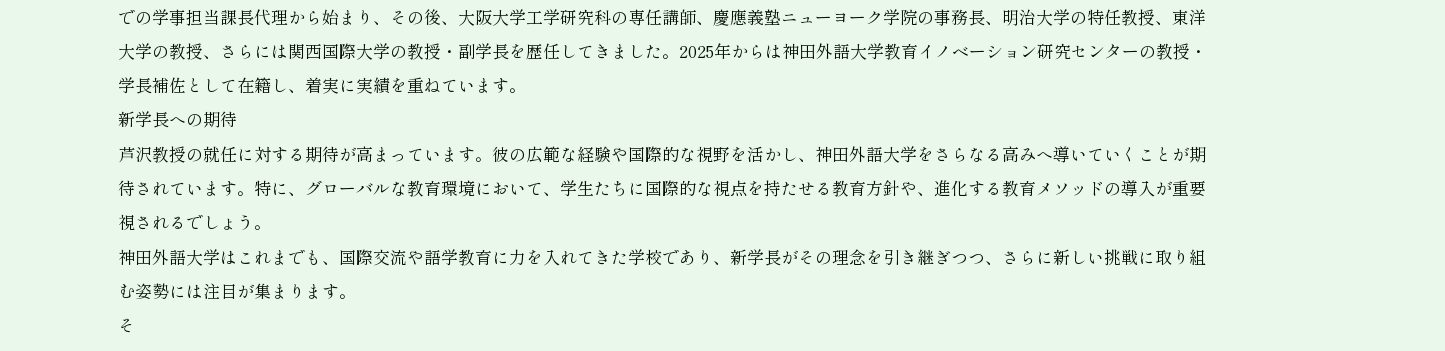での学事担当課長代理から始まり、その後、大阪大学工学研究科の専任講師、慶應義塾ニューヨーク学院の事務長、明治大学の特任教授、東洋大学の教授、さらには関西国際大学の教授・副学長を歴任してきました。2025年からは神田外語大学教育イノベーション研究センターの教授・学長補佐として在籍し、着実に実績を重ねています。
新学長への期待
芦沢教授の就任に対する期待が高まっています。彼の広範な経験や国際的な視野を活かし、神田外語大学をさらなる高みへ導いていくことが期待されています。特に、グローバルな教育環境において、学生たちに国際的な視点を持たせる教育方針や、進化する教育メソッドの導入が重要視されるでしょう。
神田外語大学はこれまでも、国際交流や語学教育に力を入れてきた学校であり、新学長がその理念を引き継ぎつつ、さらに新しい挑戦に取り組む姿勢には注目が集まります。
そ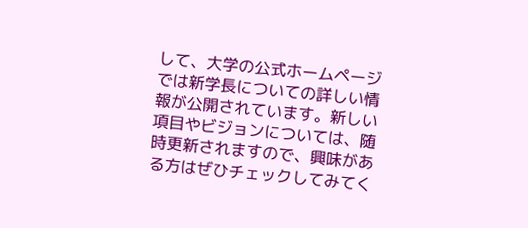して、大学の公式ホームページでは新学長についての詳しい情報が公開されています。新しい項目やビジョンについては、随時更新されますので、興味がある方はぜひチェックしてみてく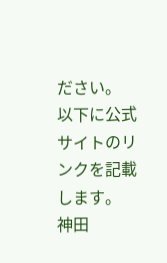ださい。
以下に公式サイトのリンクを記載します。
神田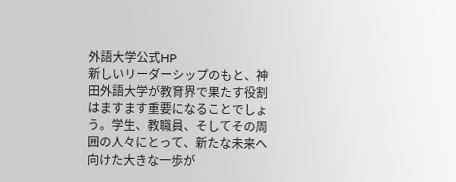外語大学公式HP
新しいリーダーシップのもと、神田外語大学が教育界で果たす役割はますます重要になることでしょう。学生、教職員、そしてその周囲の人々にとって、新たな未来へ向けた大きな一歩が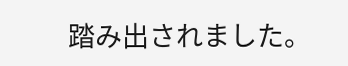踏み出されました。